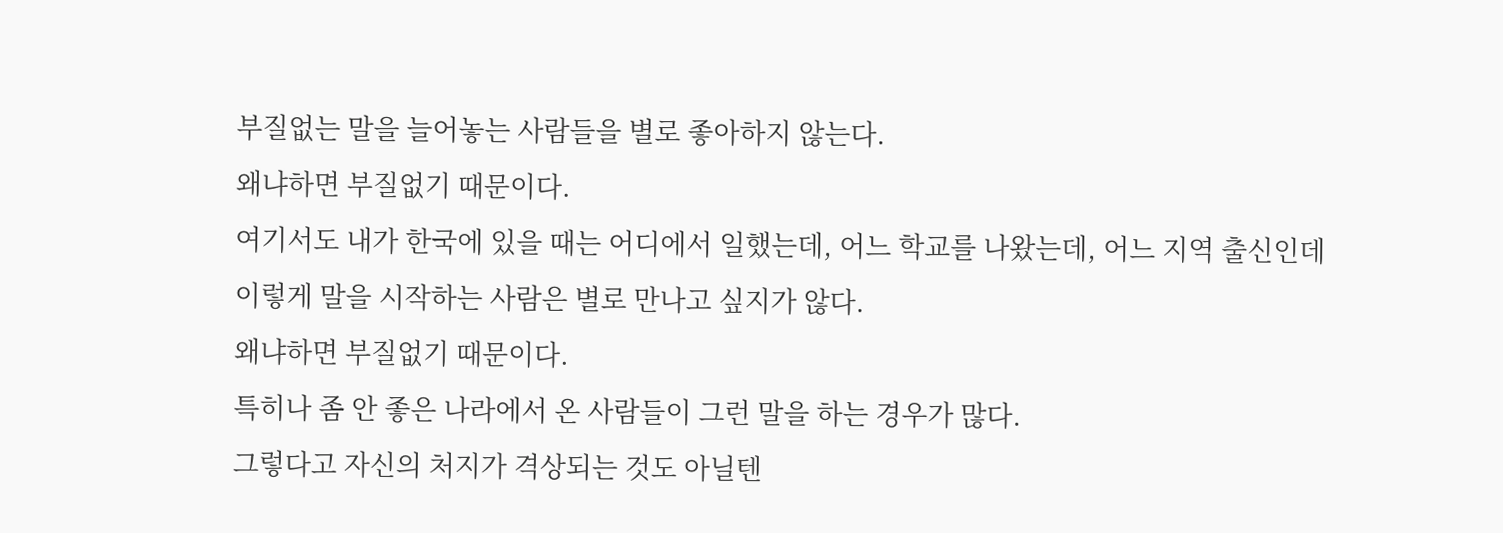부질없는 말을 늘어놓는 사람들을 별로 좋아하지 않는다.
왜냐하면 부질없기 때문이다.
여기서도 내가 한국에 있을 때는 어디에서 일했는데, 어느 학교를 나왔는데, 어느 지역 출신인데
이렇게 말을 시작하는 사람은 별로 만나고 싶지가 않다.
왜냐하면 부질없기 때문이다.
특히나 좀 안 좋은 나라에서 온 사람들이 그런 말을 하는 경우가 많다.
그렇다고 자신의 처지가 격상되는 것도 아닐텐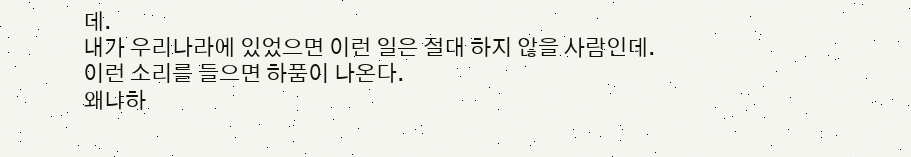데.
내가 우리나라에 있었으면 이런 일은 절대 하지 않을 사람인데.
이런 소리를 들으면 하품이 나온다.
왜냐하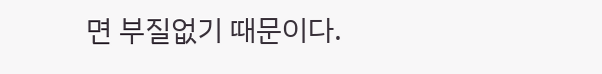면 부질없기 때문이다.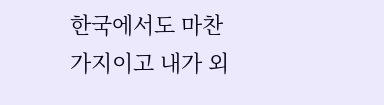한국에서도 마찬가지이고 내가 외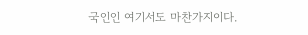국인인 여기서도 마찬가지이다.